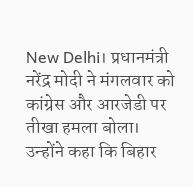New Delhi। प्रधानमंत्री नरेंद्र मोदी ने मंगलवार को कांग्रेस और आरजेडी पर तीखा हमला बोला। उन्होंने कहा कि बिहार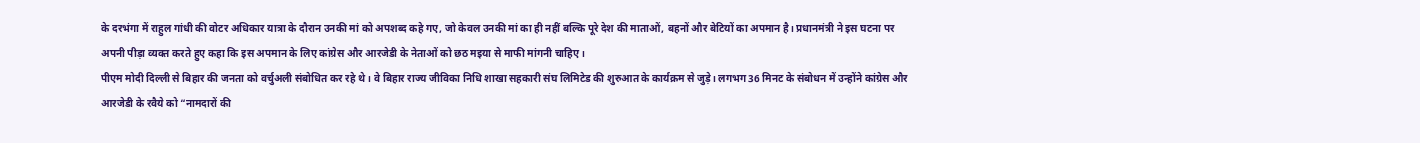के दरभंगा में राहुल गांधी की वोटर अधिकार यात्रा के दौरान उनकी मां को अपशब्द कहे गए, जो केवल उनकी मां का ही नहीं बल्कि पूरे देश की माताओं, बहनों और बेटियों का अपमान है। प्रधानमंत्री ने इस घटना पर अपनी पीड़ा व्यक्त करते हुए कहा कि इस अपमान के लिए कांग्रेस और आरजेडी के नेताओं को छठ मइया से माफी मांगनी चाहिए।
पीएम मोदी दिल्ली से बिहार की जनता को वर्चुअली संबोधित कर रहे थे। वे बिहार राज्य जीविका निधि शाखा सहकारी संघ लिमिटेड की शुरुआत के कार्यक्रम से जुड़े। लगभग 36 मिनट के संबोधन में उन्होंने कांग्रेस और आरजेडी के रवैये को “नामदारों की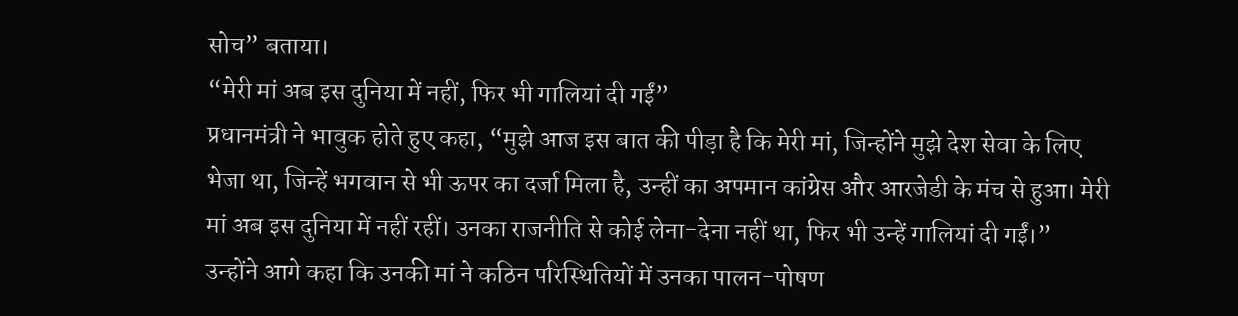सोच” बताया।
“मेरी मां अब इस दुनिया में नहीं, फिर भी गालियां दी गईं”
प्रधानमंत्री ने भावुक होते हुए कहा, “मुझे आज इस बात की पीड़ा है कि मेरी मां, जिन्होंने मुझे देश सेवा के लिए भेजा था, जिन्हें भगवान से भी ऊपर का दर्जा मिला है, उन्हीं का अपमान कांग्रेस और आरजेडी के मंच से हुआ। मेरी मां अब इस दुनिया में नहीं रहीं। उनका राजनीति से कोई लेना-देना नहीं था, फिर भी उन्हें गालियां दी गईं।”
उन्होंने आगे कहा कि उनकी मां ने कठिन परिस्थितियों में उनका पालन-पोषण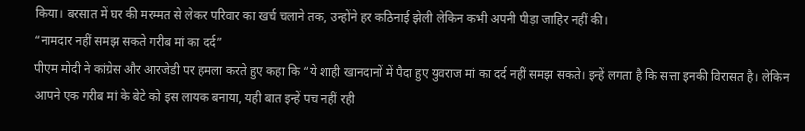किया। बरसात में घर की मरम्मत से लेकर परिवार का खर्च चलाने तक, उन्होंने हर कठिनाई झेली लेकिन कभी अपनी पीड़ा जाहिर नहीं की।
“नामदार नहीं समझ सकते गरीब मां का दर्द”
पीएम मोदी ने कांग्रेस और आरजेडी पर हमला करते हुए कहा कि “ये शाही खानदानों में पैदा हुए युवराज मां का दर्द नहीं समझ सकते। इन्हें लगता है कि सत्ता इनकी विरासत है। लेकिन आपने एक गरीब मां के बेटे को इस लायक बनाया, यही बात इन्हें पच नहीं रही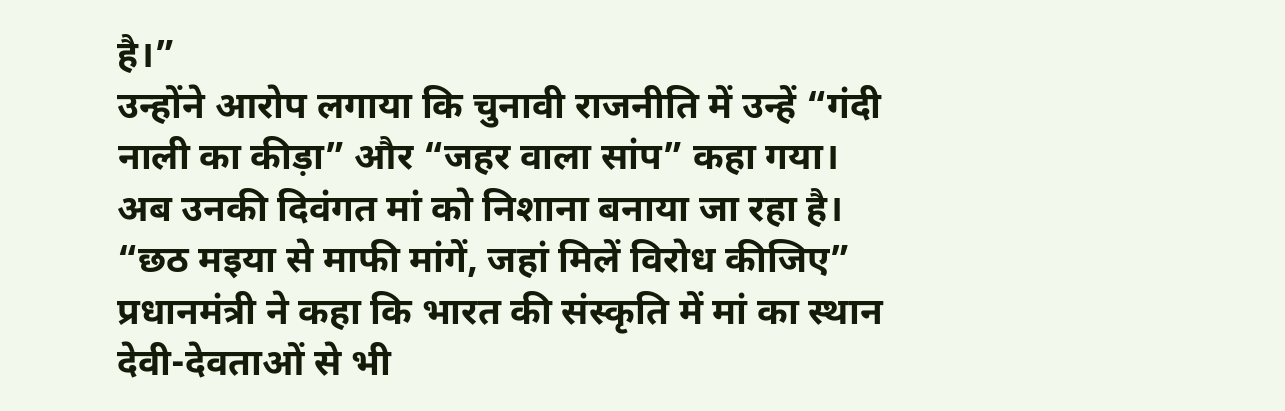है।”
उन्होंने आरोप लगाया कि चुनावी राजनीति में उन्हें “गंदी नाली का कीड़ा” और “जहर वाला सांप” कहा गया। अब उनकी दिवंगत मां को निशाना बनाया जा रहा है।
“छठ मइया से माफी मांगें, जहां मिलें विरोध कीजिए”
प्रधानमंत्री ने कहा कि भारत की संस्कृति में मां का स्थान देवी-देवताओं से भी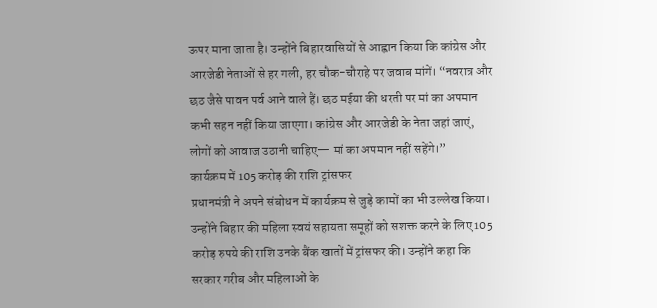ऊपर माना जाता है। उन्होंने बिहारवासियों से आह्वान किया कि कांग्रेस और आरजेडी नेताओं से हर गली, हर चौक-चौराहे पर जवाब मांगें। “नवरात्र और छठ जैसे पावन पर्व आने वाले हैं। छठ मईया की धरती पर मां का अपमान कभी सहन नहीं किया जाएगा। कांग्रेस और आरजेडी के नेता जहां जाएं, लोगों को आवाज उठानी चाहिए— मां का अपमान नहीं सहेंगे।”
कार्यक्रम में 105 करोड़ की राशि ट्रांसफर
प्रधानमंत्री ने अपने संबोधन में कार्यक्रम से जुड़े कामों का भी उल्लेख किया। उन्होंने बिहार की महिला स्वयं सहायता समूहों को सशक्त करने के लिए 105 करोड़ रुपये की राशि उनके बैंक खातों में ट्रांसफर की। उन्होंने कहा कि सरकार गरीब और महिलाओं के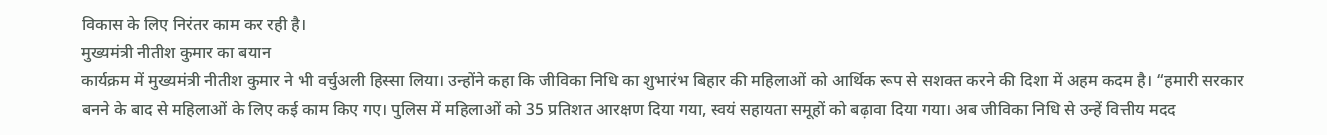विकास के लिए निरंतर काम कर रही है।
मुख्यमंत्री नीतीश कुमार का बयान
कार्यक्रम में मुख्यमंत्री नीतीश कुमार ने भी वर्चुअली हिस्सा लिया। उन्होंने कहा कि जीविका निधि का शुभारंभ बिहार की महिलाओं को आर्थिक रूप से सशक्त करने की दिशा में अहम कदम है। “हमारी सरकार बनने के बाद से महिलाओं के लिए कई काम किए गए। पुलिस में महिलाओं को 35 प्रतिशत आरक्षण दिया गया, स्वयं सहायता समूहों को बढ़ावा दिया गया। अब जीविका निधि से उन्हें वित्तीय मदद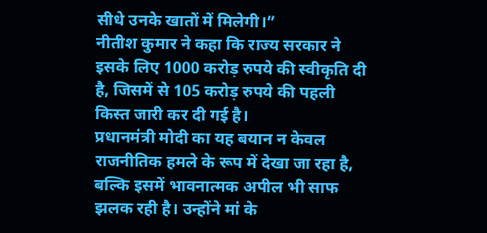सीधे उनके खातों में मिलेगी।”
नीतीश कुमार ने कहा कि राज्य सरकार ने इसके लिए 1000 करोड़ रुपये की स्वीकृति दी है, जिसमें से 105 करोड़ रुपये की पहली किस्त जारी कर दी गई है।
प्रधानमंत्री मोदी का यह बयान न केवल राजनीतिक हमले के रूप में देखा जा रहा है, बल्कि इसमें भावनात्मक अपील भी साफ झलक रही है। उन्होंने मां के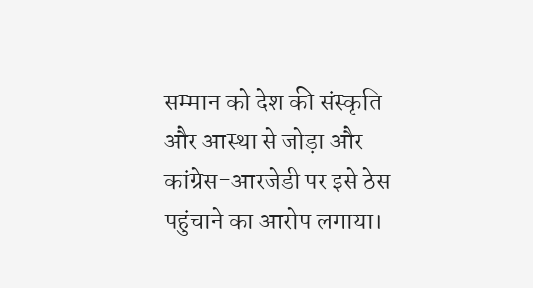सम्मान को देश की संस्कृति और आस्था से जोड़ा और कांग्रेस-आरजेडी पर इसे ठेस पहुंचाने का आरोप लगाया।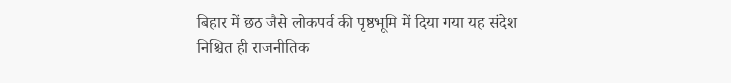बिहार में छठ जैसे लोकपर्व की पृष्ठभूमि में दिया गया यह संदेश निश्चित ही राजनीतिक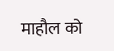माहौल को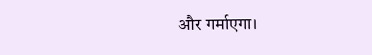और गर्माएगा।